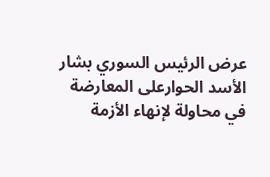عرض الرئيس السوري بشار الأسد الحوارعلى المعارضة في محاولة لإنهاء الأزمة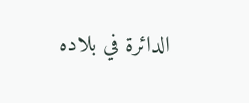الدائرة في بلاده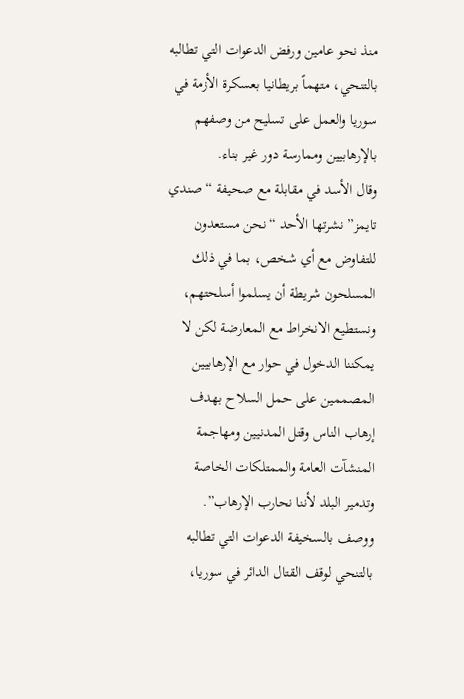منذ نحو عامين ورفض الدعوات التي تطالبه بالتنحي، متهماً بريطانيا بعسكرة الأزمة في سوريا والعمل على تسليح من وصفهم بالإرهابيين وممارسة دور غير بناء.
وقال الأسد في مقابلة مع صحيفة “صندي تايمز” نشرتها الأحد “نحن مستعدون للتفاوض مع أي شخص، بما في ذلك المسلحون شريطة أن يسلموا أسلحتهم، ونستطيع الانخراط مع المعارضة لكن لا يمكننا الدخول في حوار مع الإرهابيين المصممين على حمل السلاح بهدف إرهاب الناس وقتل المدنيين ومهاجمة المنشآت العامة والممتلكات الخاصة وتدمير البلد لأننا نحارب الإرهاب”.
ووصف بالسخيفة الدعوات التي تطالبه بالتنحي لوقف القتال الدائر في سوريا،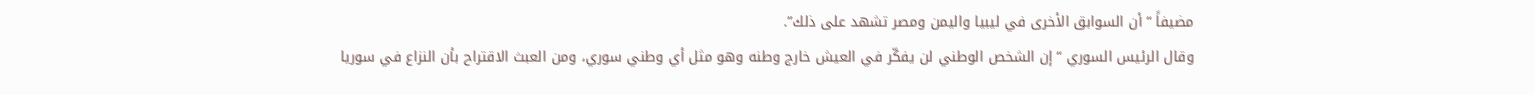مضيفاً “أن السوابق الأخرى في ليبيا واليمن ومصر تشهد على ذلك”.
وقال الرئيس السوري “إن الشخص الوطني لن يفكّر في العيش خارج وطنه وهو مثل أي وطني سوري، ومن العبث الاقتراح بأن النزاع في سوريا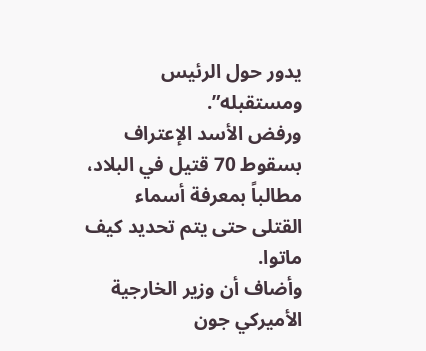يدور حول الرئيس ومستقبله”.
ورفض الأسد الإعتراف بسقوط 70 قتيل في البلاد، مطالباً بمعرفة أسماء القتلى حتى يتم تحديد كيف ماتوا.
وأضاف أن وزير الخارجية الأميركي جون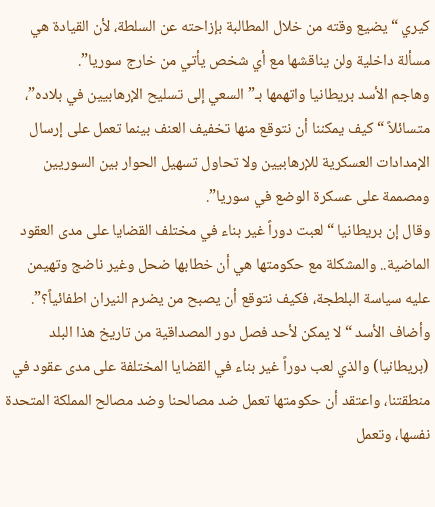كيري “يضيع وقته من خلال المطالبة بإزاحته عن السلطة، لأن القيادة هي مسألة داخلية ولن يناقشها مع أي شخص يأتي من خارج سوريا”.
وهاجم الأسد بريطانيا واتهمها بـ”السعي إلى تسليح الإرهابيين في بلاده”، متسائلاً “كيف يمكننا أن نتوقع منها تخفيف العنف بينما تعمل على إرسال الإمدادات العسكرية للإرهابيين ولا تحاول تسهيل الحوار بين السوريين ومصممة على عسكرة الوضع في سوريا”.
وقال إن بريطانيا “لعبت دوراً غير بناء في مختلف القضايا على مدى العقود الماضية.. والمشكلة مع حكومتها هي أن خطابها ضحل وغير ناضج وتهيمن عليه سياسة البلطجة، فكيف نتوقع أن يصبح من يضرم النيران اطفائياً؟”.
وأضاف الأسد “لا يمكن لأحد فصل دور المصداقية من تاريخ هذا البلد (بريطانيا) والذي لعب دوراً غير بناء في القضايا المختلفة على مدى عقود في منطقتنا، واعتقد أن حكومتها تعمل ضد مصالحنا وضد مصالح المملكة المتحدة نفسها، وتعمل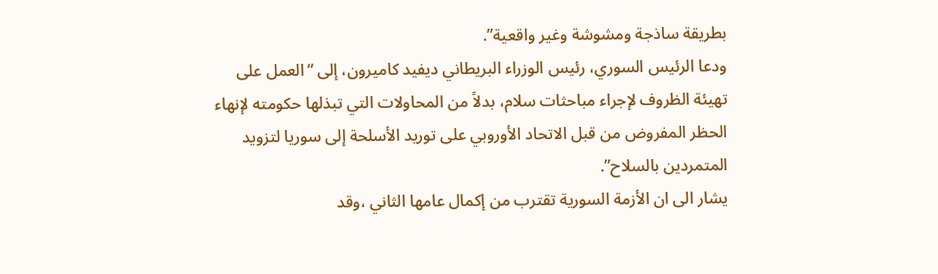بطريقة ساذجة ومشوشة وغير واقعية”.
ودعا الرئيس السوري، رئيس الوزراء البريطاني ديفيد كاميرون، إلى “العمل على تهيئة الظروف لإجراء مباحثات سلام، بدلاً من المحاولات التي تبذلها حكومته لإنهاء الحظر المفروض من قبل الاتحاد الأوروبي على توريد الأسلحة إلى سوريا لتزويد المتمردين بالسلاح”.
يشار الى ان الأزمة السورية تقترب من إكمال عامها الثاني ،وقد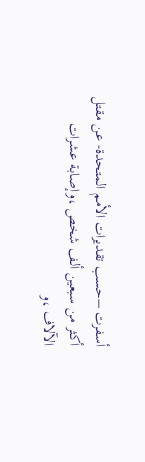أسفرت –حسب تقديرات الأمم المتحدة- عن مقتل أكثر من سبعين ألف شخص ،وإصابة عشرات الآلاف ،و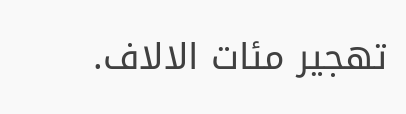تهجير مئات الالاف.